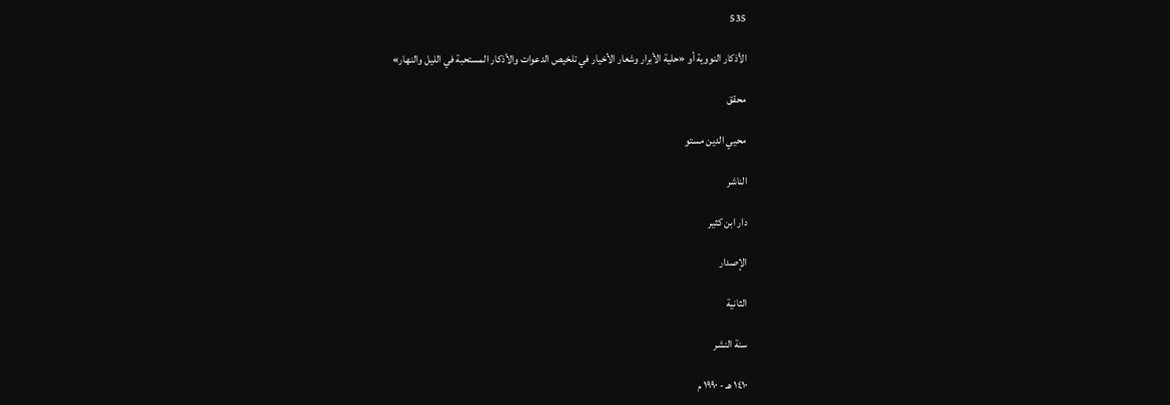535

الأذكار النووية أو «حلية الأبرار وشعار الأخيار في تلخيص الدعوات والأذكار المستحبة في الليل والنهار»

محقق

محيي الدين مستو

الناشر

دار ابن كثير

الإصدار

الثانية

سنة النشر

١٤١٠ هـ - ١٩٩٠ م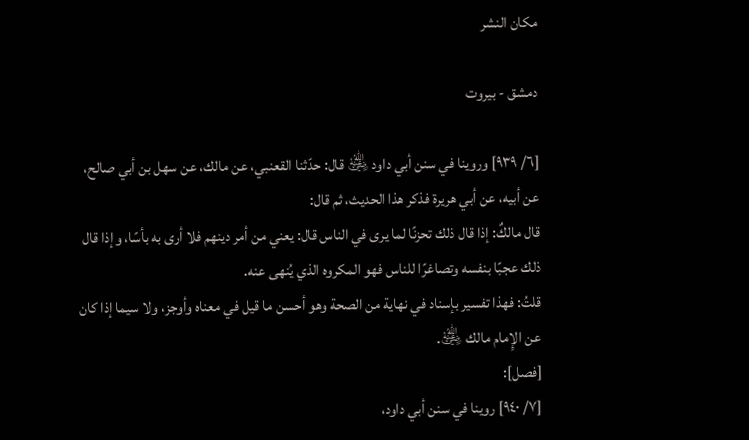مكان النشر

دمشق - بيروت

[٦/ ٩٣٩] وروينا في سنن أبي داود ﵁ قال: حدّثنا القعنبي، عن مالك، عن سهل بن أبي صالح، عن أبيه، عن أبي هريرة فذكر هذا الحديث، ثم قال:
قال مالكٌ: إذا قال ذلك تحزنًا لما يرى في الناس قال: يعني من أمر دينهم فلا أرى به بأسًا، وإذا قال ذلك عجبًا بنفسه وتصاغرًا للناس فهو المكروه الذي يُنهى عنه.
قلتُ: فهذا تفسير بإسناد في نهاية من الصحة وهو أحسن ما قيل في معناه وأوجز، ولا سيما إذا كان عن الإِمام مالك ﵁.
[فصل]:
[٧/ ٩٤٠] روينا في سنن أبي داود،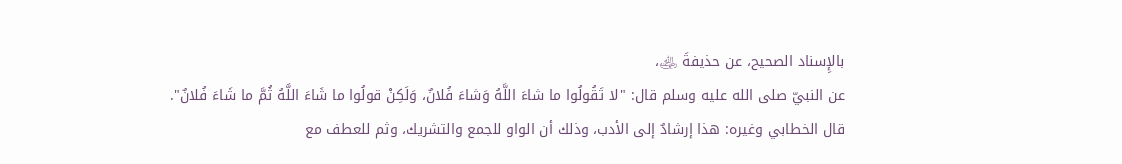بالإِسناد الصحيح، عن حذيفةَ ﵁،
عن النبيّ صلى الله عليه وسلم قال: "لا تَقُولُوا ما شاءَ اللَّهُ وَشاءَ فُلانٌ، وَلَكِنْ قولُوا ما شَاءَ اللَّهُ ثُمَّ ما شَاءَ فُلانٌ".
قال الخطابي وغيره: هذا إرشادٌ إلى الأدب، وذلك أن الواو للجمع والتشريك، وثم للعطف مع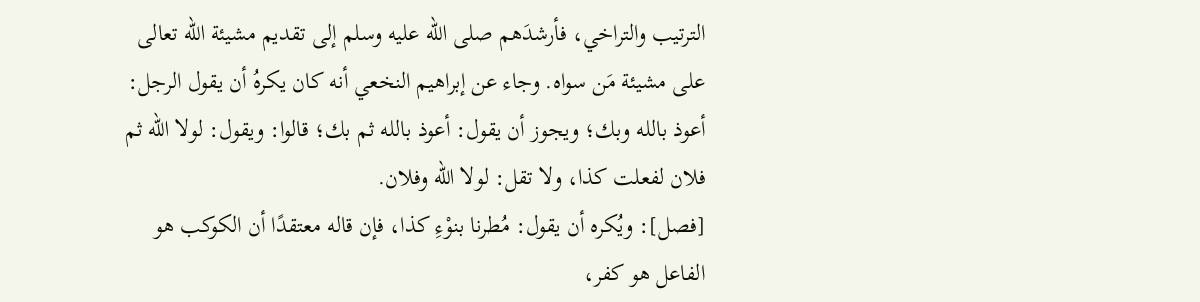الترتيب والتراخي، فأرشدَهم صلى الله عليه وسلم إلى تقديم مشيئة الله تعالى على مشيئة مَن سواه. وجاء عن إبراهيم النخعي أنه كان يكرهُ أن يقول الرجل: أعوذ بالله وبك؛ ويجوز أن يقول: أعوذ بالله ثم بك؛ قالوا: ويقول: لولا الله ثم فلان لفعلت كذا، ولا تقل: لولا الله وفلان.
[فصل]: ويُكره أن يقول: مُطرنا بنوْءِ كذا، فإن قاله معتقدًا أن الكوكب هو الفاعل هو كفر،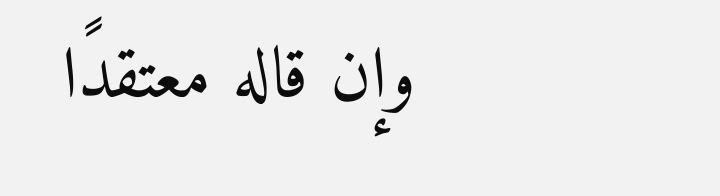وإن قاله معتقدًا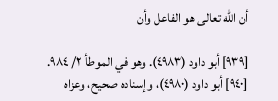أن الله تعالى هو الفاعل وأن

[٩٣٩] أبو داود (٤٩٨٣). وهو في الموطأ ٢/ ٩٨٤.
[٩٤٠] أبو داود (٤٩٨٠)، وإسناده صحيح، وعزاه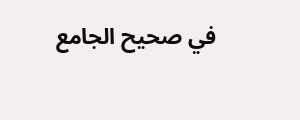في صحيح الجامع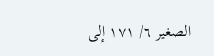الصغير ٦/ ١٧١ إلى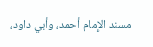مسند الإِمام أحمد، وأبي داود،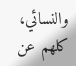والنسائي، كلهم عن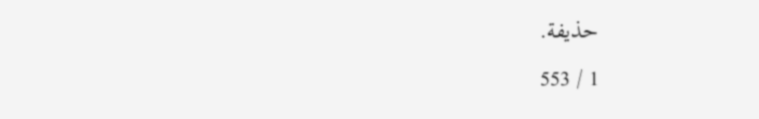حذيفة.

1 / 553